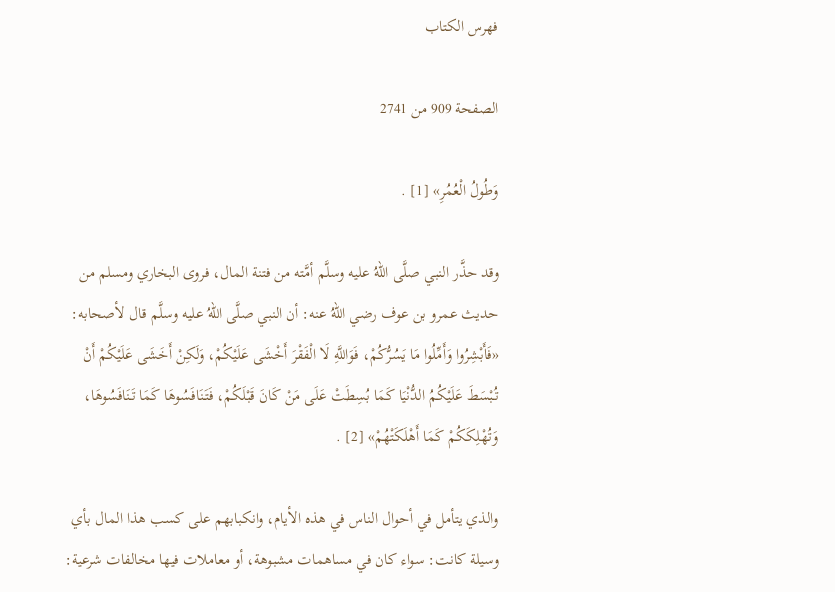فهرس الكتاب

الصفحة 909 من 2741

وَطُولُ الْعُمُرِ» [1] .

وقد حذَّر النبي صلَّى اللهُ عليه وسلَّم أمَّته من فتنة المال، فروى البخاري ومسلم من حديث عمرو بن عوف رضي اللهُ عنه: أن النبي صلَّى اللهُ عليه وسلَّم قال لأصحابه: «فَأَبْشِرُوا وَأَمِّلُوا مَا يَسُرُّكُمْ، فَوَاللَّهِ لَا الْفَقْرَ أَخْشَى عَلَيْكُمْ، وَلَكِنْ أَخَشَى عَلَيْكُمْ أَنْ تُبْسَطَ عَلَيْكُمُ الدُّنْيَا كَمَا بُسِطَتْ عَلَى مَنْ كَانَ قَبْلَكُمْ، فَتَنَافَسُوهَا كَمَا تَنَافَسُوهَا، وَتُهْلِكَكُمْ كَمَا أَهْلَكَتْهُمْ» [2] .

والذي يتأمل في أحوال الناس في هذه الأيام، وانكبابهم على كسب هذا المال بأي وسيلة كانت: سواء كان في مساهمات مشبوهة، أو معاملات فيها مخالفات شرعية: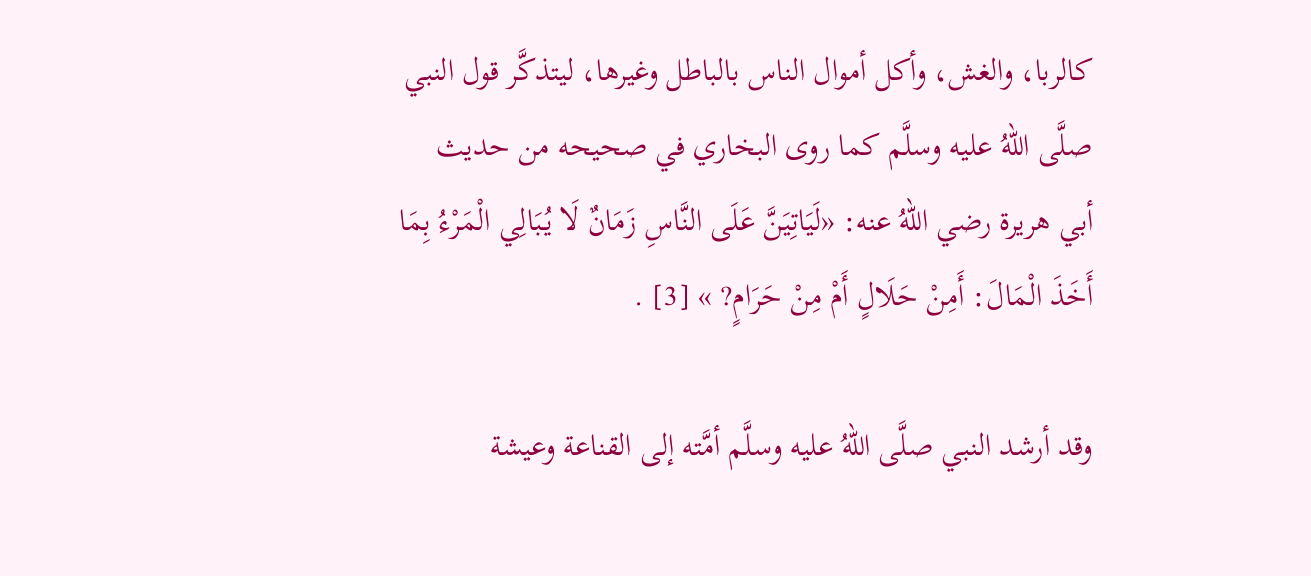كالربا، والغش، وأكل أموال الناس بالباطل وغيرها، ليتذكَّر قول النبي صلَّى اللهُ عليه وسلَّم كما روى البخاري في صحيحه من حديث أبي هريرة رضي اللهُ عنه: «لَيَاتِيَنَّ عَلَى النَّاسِ زَمَانٌ لَا يُبَالِي الْمَرْءُ بِمَا أَخَذَ الْمَالَ: أَمِنْ حَلَالٍ أَمْ مِنْ حَرَامٍ? » [3] .

وقد أرشد النبي صلَّى اللهُ عليه وسلَّم أمَّته إلى القناعة وعيشة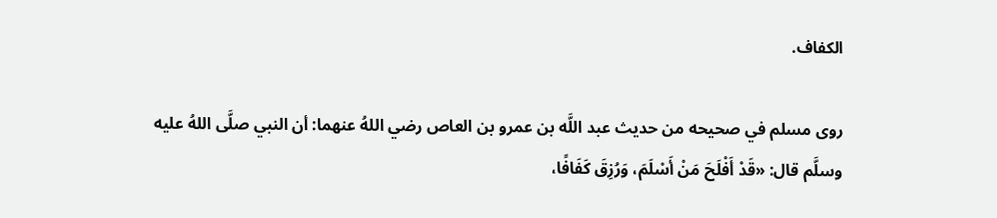الكفاف.

روى مسلم في صحيحه من حديث عبد اللَّه بن عمرو بن العاص رضي اللهُ عنهما: أن النبي صلَّى اللهُ عليه وسلَّم قال: «قَدْ أَفْلَحَ مَنْ أَسْلَمَ، وَرُزِقَ كَفَافًا،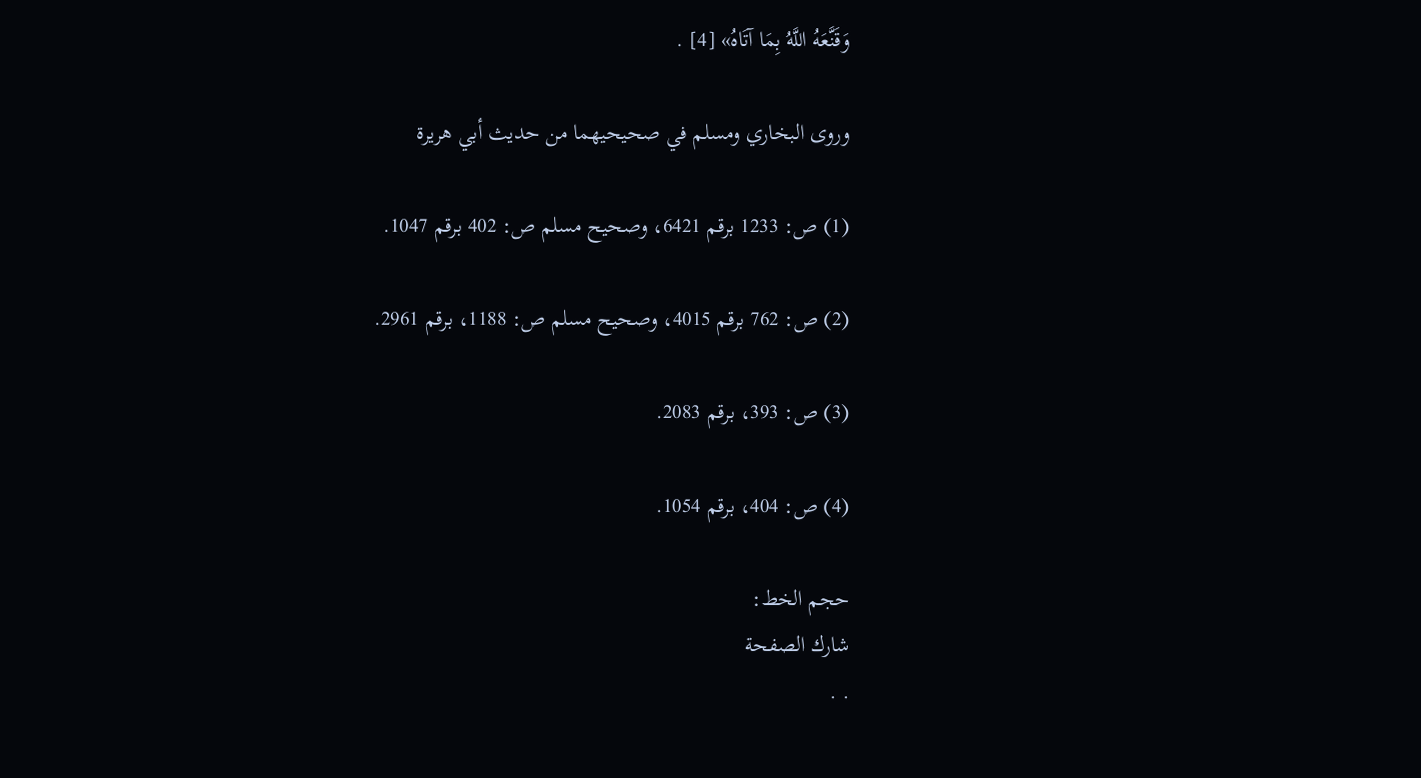وَقَنَّعَهُ اللَّهُ بِمَا آتَاهُ» [4] .

وروى البخاري ومسلم في صحيحيهما من حديث أبي هريرة

(1) ص: 1233 برقم 6421، وصحيح مسلم ص: 402 برقم 1047.

(2) ص: 762 برقم 4015، وصحيح مسلم ص: 1188، برقم 2961.

(3) ص: 393، برقم 2083.

(4) ص: 404، برقم 1054.

حجم الخط:
شارك الصفحة
. .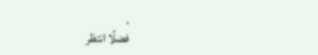.
فضلًا انتظر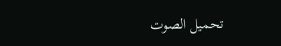تحميل الصوت